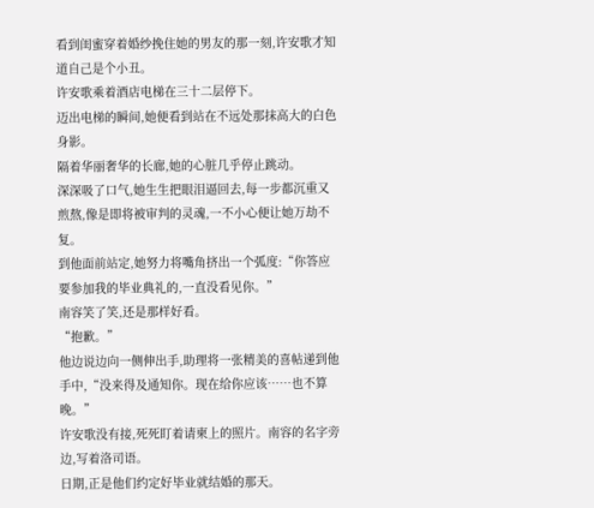看到闺蜜穿着婚纱挽住她的男友的那一刻,许安歌才知道自己是个小丑。
许安歌乘着酒店电梯在三十二层停下。
迈出电梯的瞬间,她便看到站在不远处那抹高大的白色身影。
隔着华丽奢华的长廊,她的心脏几乎停止跳动。
深深吸了口气,她生生把眼泪逼回去,每一步都沉重又煎熬,像是即将被审判的灵魂,一不小心便让她万劫不复。
到他面前站定,她努力将嘴角挤出一个弧度:“你答应要参加我的毕业典礼的,一直没看见你。”
南容笑了笑,还是那样好看。
“抱歉。”
他边说边向一侧伸出手,助理将一张精美的喜帖递到他手中,“没来得及通知你。现在给你应该……也不算晚。”
许安歌没有接,死死盯着请柬上的照片。南容的名字旁边,写着洛司语。
日期,正是他们约定好毕业就结婚的那天。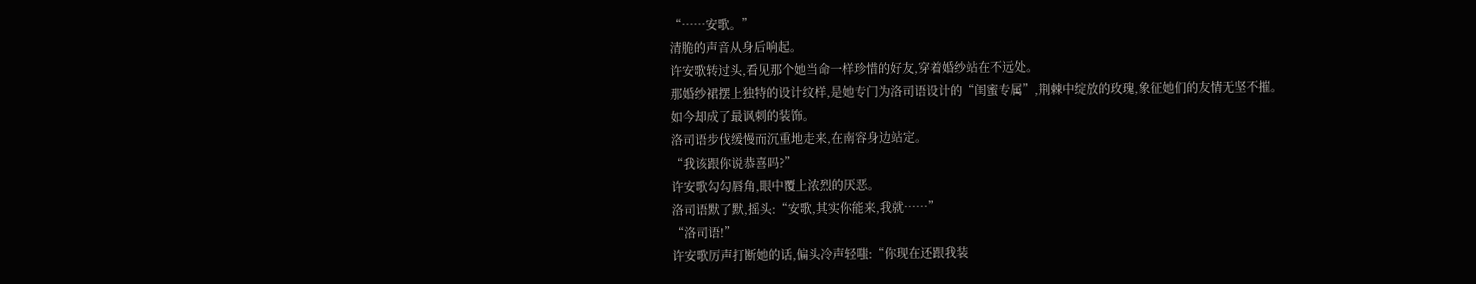“……安歌。”
清脆的声音从身后响起。
许安歌转过头,看见那个她当命一样珍惜的好友,穿着婚纱站在不远处。
那婚纱裙摆上独特的设计纹样,是她专门为洛司语设计的“闺蜜专属”,荆棘中绽放的玫瑰,象征她们的友情无坚不摧。
如今却成了最讽刺的装饰。
洛司语步伐缓慢而沉重地走来,在南容身边站定。
“我该跟你说恭喜吗?”
许安歌勾勾唇角,眼中覆上浓烈的厌恶。
洛司语默了默,摇头:“安歌,其实你能来,我就……”
“洛司语!”
许安歌厉声打断她的话,偏头冷声轻嗤:“你现在还跟我装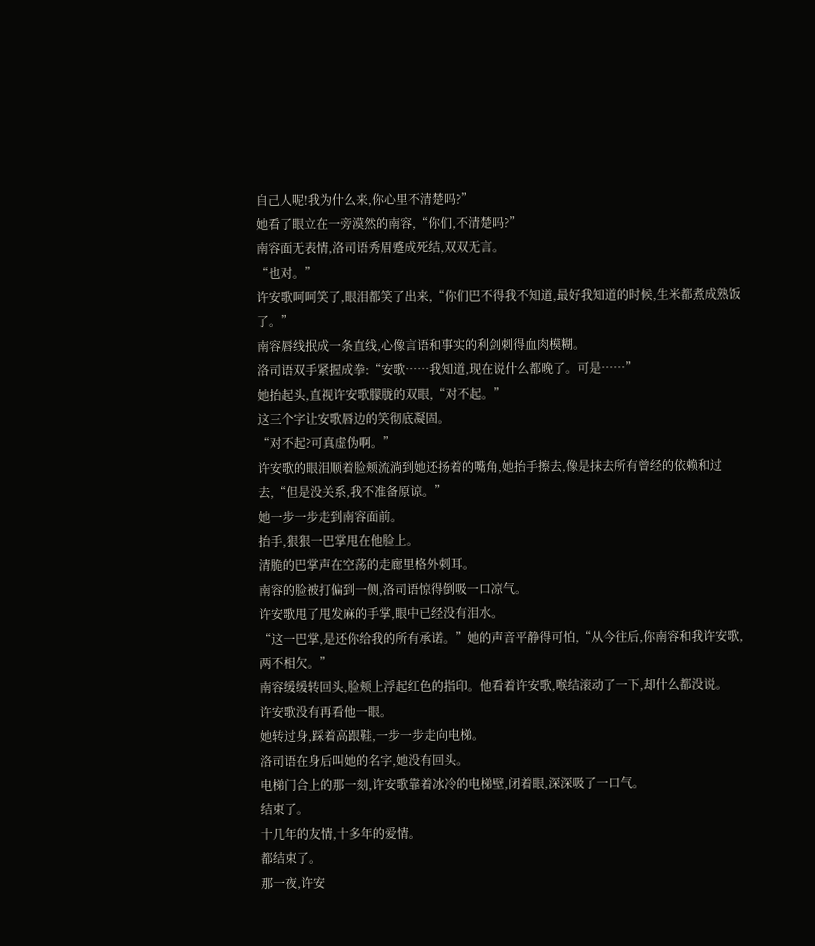自己人呢!我为什么来,你心里不清楚吗?”
她看了眼立在一旁漠然的南容,“你们,不清楚吗?”
南容面无表情,洛司语秀眉蹙成死结,双双无言。
“也对。”
许安歌呵呵笑了,眼泪都笑了出来,“你们巴不得我不知道,最好我知道的时候,生米都煮成熟饭了。”
南容唇线抿成一条直线,心像言语和事实的利剑刺得血肉模糊。
洛司语双手紧握成拳:“安歌……我知道,现在说什么都晚了。可是……”
她抬起头,直视许安歌朦胧的双眼,“对不起。”
这三个字让安歌唇边的笑彻底凝固。
“对不起?可真虚伪啊。”
许安歌的眼泪顺着脸颊流淌到她还扬着的嘴角,她抬手擦去,像是抹去所有曾经的依赖和过去,“但是没关系,我不准备原谅。”
她一步一步走到南容面前。
抬手,狠狠一巴掌甩在他脸上。
清脆的巴掌声在空荡的走廊里格外刺耳。
南容的脸被打偏到一侧,洛司语惊得倒吸一口凉气。
许安歌甩了甩发麻的手掌,眼中已经没有泪水。
“这一巴掌,是还你给我的所有承诺。”她的声音平静得可怕,“从今往后,你南容和我许安歌,两不相欠。”
南容缓缓转回头,脸颊上浮起红色的指印。他看着许安歌,喉结滚动了一下,却什么都没说。
许安歌没有再看他一眼。
她转过身,踩着高跟鞋,一步一步走向电梯。
洛司语在身后叫她的名字,她没有回头。
电梯门合上的那一刻,许安歌靠着冰冷的电梯壁,闭着眼,深深吸了一口气。
结束了。
十几年的友情,十多年的爱情。
都结束了。
那一夜,许安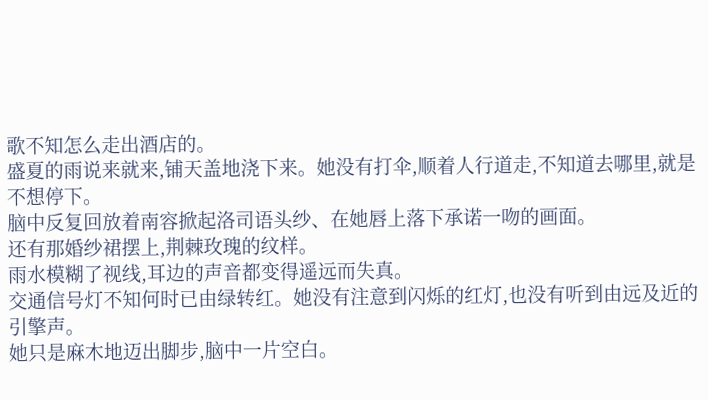歌不知怎么走出酒店的。
盛夏的雨说来就来,铺天盖地浇下来。她没有打伞,顺着人行道走,不知道去哪里,就是不想停下。
脑中反复回放着南容掀起洛司语头纱、在她唇上落下承诺一吻的画面。
还有那婚纱裙摆上,荆棘玫瑰的纹样。
雨水模糊了视线,耳边的声音都变得遥远而失真。
交通信号灯不知何时已由绿转红。她没有注意到闪烁的红灯,也没有听到由远及近的引擎声。
她只是麻木地迈出脚步,脑中一片空白。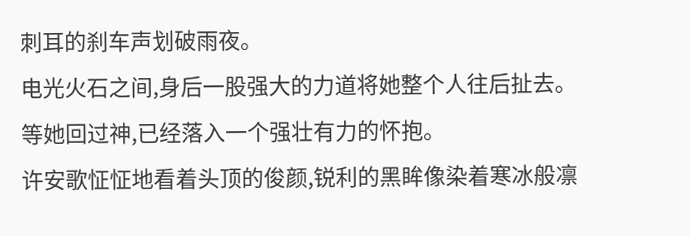刺耳的刹车声划破雨夜。
电光火石之间,身后一股强大的力道将她整个人往后扯去。
等她回过神,已经落入一个强壮有力的怀抱。
许安歌怔怔地看着头顶的俊颜,锐利的黑眸像染着寒冰般凛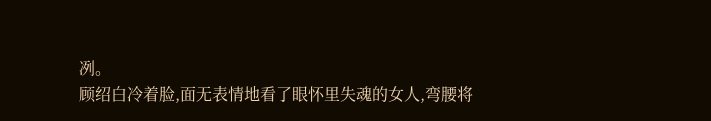冽。
顾绍白冷着脸,面无表情地看了眼怀里失魂的女人,弯腰将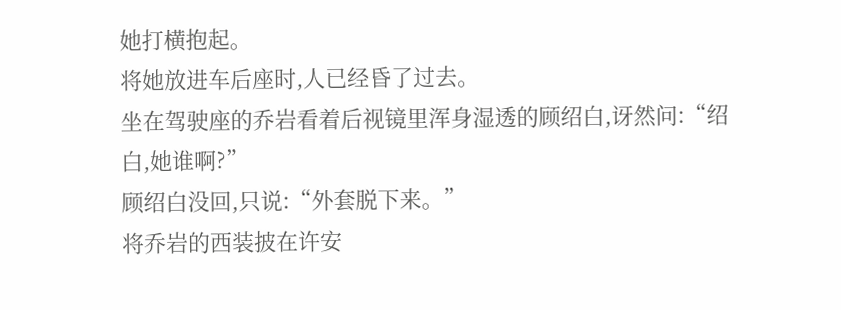她打横抱起。
将她放进车后座时,人已经昏了过去。
坐在驾驶座的乔岩看着后视镜里浑身湿透的顾绍白,讶然问:“绍白,她谁啊?”
顾绍白没回,只说:“外套脱下来。”
将乔岩的西装披在许安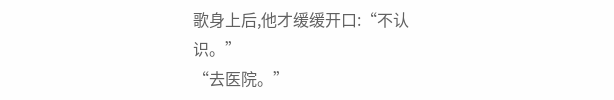歌身上后,他才缓缓开口:“不认识。”
“去医院。”